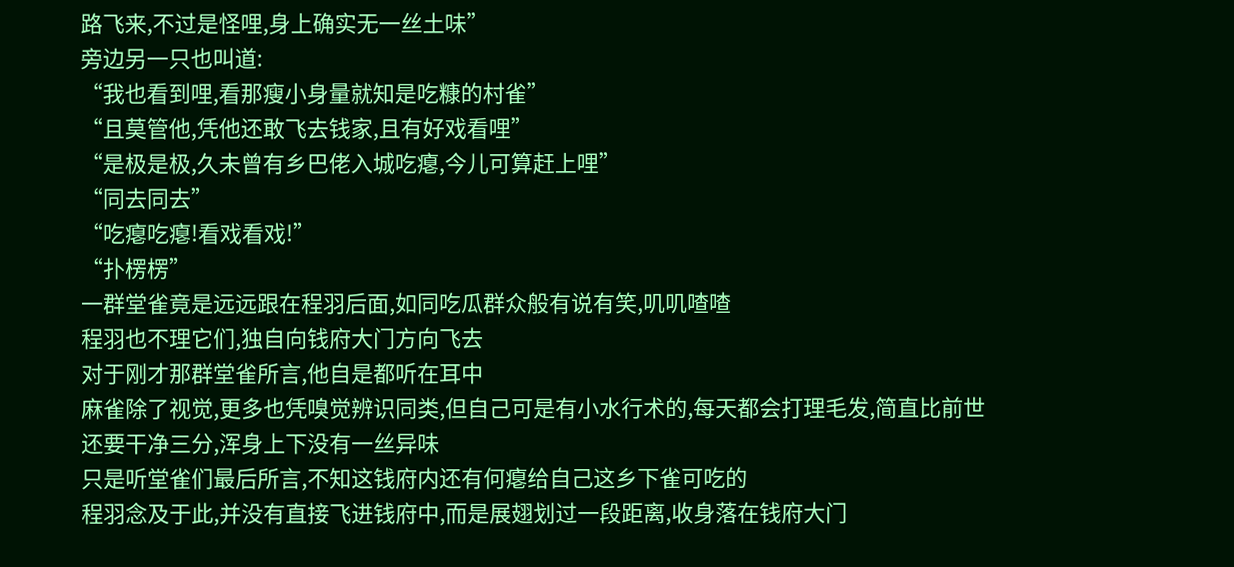路飞来,不过是怪哩,身上确实无一丝土味”
旁边另一只也叫道:
“我也看到哩,看那瘦小身量就知是吃糠的村雀”
“且莫管他,凭他还敢飞去钱家,且有好戏看哩”
“是极是极,久未曾有乡巴佬入城吃瘪,今儿可算赶上哩”
“同去同去”
“吃瘪吃瘪!看戏看戏!”
“扑楞楞”
一群堂雀竟是远远跟在程羽后面,如同吃瓜群众般有说有笑,叽叽喳喳
程羽也不理它们,独自向钱府大门方向飞去
对于刚才那群堂雀所言,他自是都听在耳中
麻雀除了视觉,更多也凭嗅觉辨识同类,但自己可是有小水行术的,每天都会打理毛发,简直比前世还要干净三分,浑身上下没有一丝异味
只是听堂雀们最后所言,不知这钱府内还有何瘪给自己这乡下雀可吃的
程羽念及于此,并没有直接飞进钱府中,而是展翅划过一段距离,收身落在钱府大门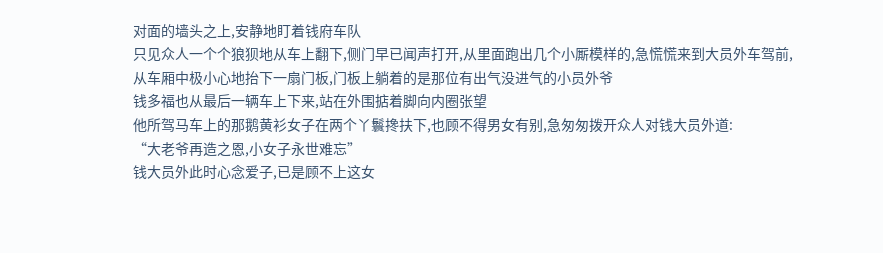对面的墙头之上,安静地盯着钱府车队
只见众人一个个狼狈地从车上翻下,侧门早已闻声打开,从里面跑出几个小厮模样的,急慌慌来到大员外车驾前,从车厢中极小心地抬下一扇门板,门板上躺着的是那位有出气没进气的小员外爷
钱多福也从最后一辆车上下来,站在外围掂着脚向内圈张望
他所驾马车上的那鹅黄衫女子在两个丫鬟搀扶下,也顾不得男女有别,急匆匆拨开众人对钱大员外道:
“大老爷再造之恩,小女子永世难忘”
钱大员外此时心念爱子,已是顾不上这女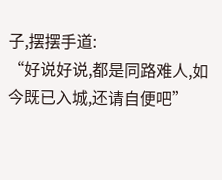子,摆摆手道:
“好说好说,都是同路难人,如今既已入城,还请自便吧”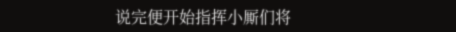说完便开始指挥小厮们将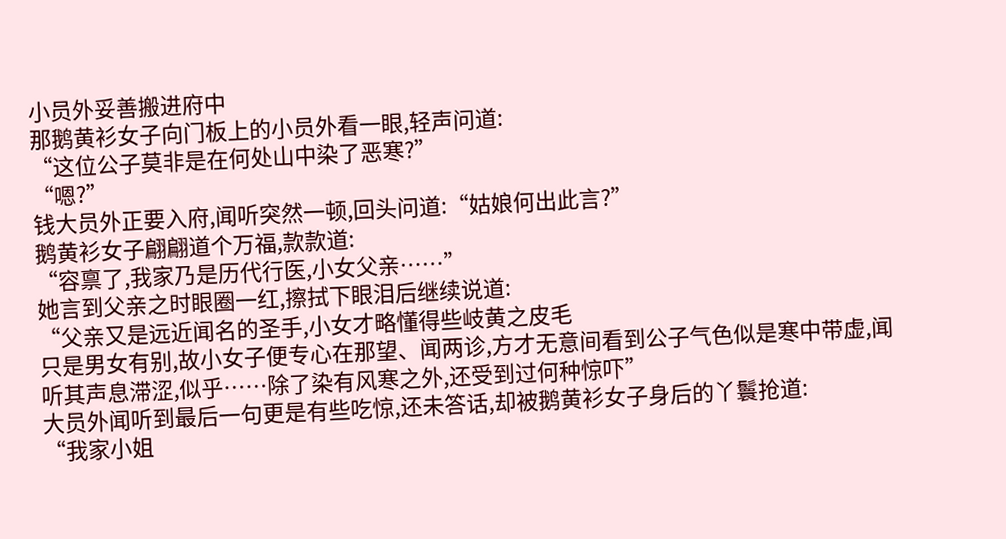小员外妥善搬进府中
那鹅黄衫女子向门板上的小员外看一眼,轻声问道:
“这位公子莫非是在何处山中染了恶寒?”
“嗯?”
钱大员外正要入府,闻听突然一顿,回头问道:“姑娘何出此言?”
鹅黄衫女子翩翩道个万福,款款道:
“容禀了,我家乃是历代行医,小女父亲……”
她言到父亲之时眼圈一红,擦拭下眼泪后继续说道:
“父亲又是远近闻名的圣手,小女才略懂得些岐黄之皮毛
只是男女有别,故小女子便专心在那望、闻两诊,方才无意间看到公子气色似是寒中带虚,闻听其声息滞涩,似乎……除了染有风寒之外,还受到过何种惊吓”
大员外闻听到最后一句更是有些吃惊,还未答话,却被鹅黄衫女子身后的丫鬟抢道:
“我家小姐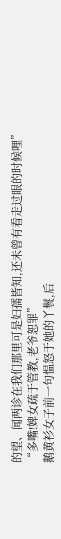的望、闻两诊在我们那里可是妇孺皆知,还未曾有看走过眼的时候哩”
“多嘴!婢女疏于管教,老爷恕罪”
鹅黄衫女子前一句愠怒于她的丫鬟,后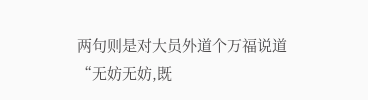两句则是对大员外道个万福说道
“无妨无妨,既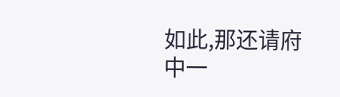如此,那还请府中一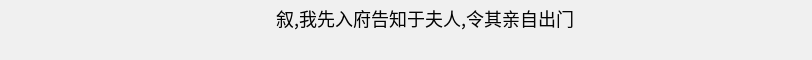叙,我先入府告知于夫人,令其亲自出门